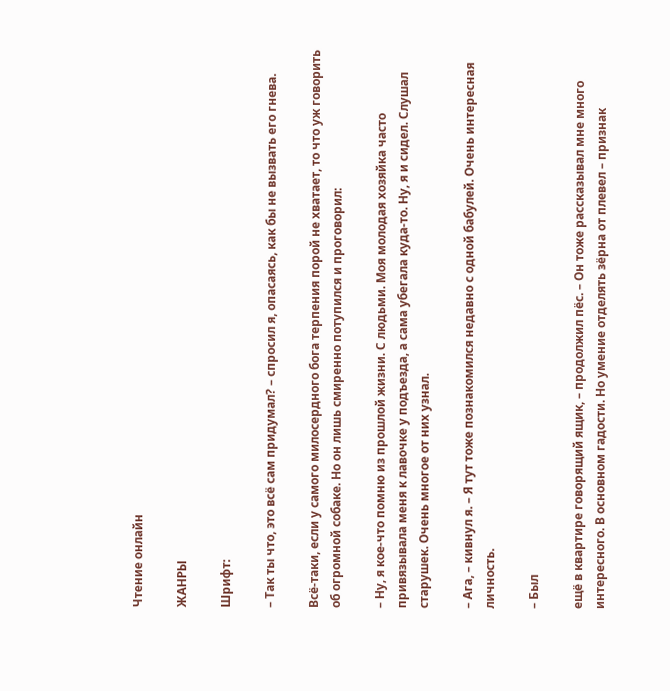Чтение онлайн

ЖАНРЫ

Шрифт:

– Так ты что, это всё сам придумал? – спросил я, опасаясь, как бы не вызвать его гнева.

Всё-таки, если у самого милосердного бога терпения порой не хватает, то что уж говорить об огромной собаке. Но он лишь смиренно потупился и проговорил:

– Ну, я кое-что помню из прошлой жизни. С людьми. Моя молодая хозяйка часто привязывала меня к лавочке у подъезда, а сама убегала куда-то. Ну, я и сидел. Слушал старушек. Очень многое от них узнал.

– Ага, – кивнул я. – Я тут тоже познакомился недавно с одной бабулей. Очень интересная личность.

– Был

ещё в квартире говорящий ящик, – продолжил пёс. – Он тоже рассказывал мне много интересного. В основном гадости. Но умение отделять зёрна от плевел – признак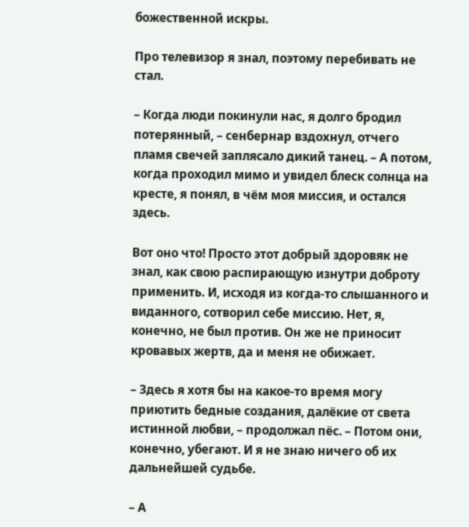божественной искры.

Про телевизор я знал, поэтому перебивать не стал.

– Когда люди покинули нас, я долго бродил потерянный, – сенбернар вздохнул, отчего пламя свечей заплясало дикий танец. – А потом, когда проходил мимо и увидел блеск солнца на кресте, я понял, в чём моя миссия, и остался здесь.

Вот оно что! Просто этот добрый здоровяк не знал, как свою распирающую изнутри доброту применить. И, исходя из когда-то слышанного и виданного, сотворил себе миссию. Нет, я, конечно, не был против. Он же не приносит кровавых жертв, да и меня не обижает.

– Здесь я хотя бы на какое-то время могу приютить бедные создания, далёкие от света истинной любви, – продолжал пёс. – Потом они, конечно, убегают. И я не знаю ничего об их дальнейшей судьбе.

– А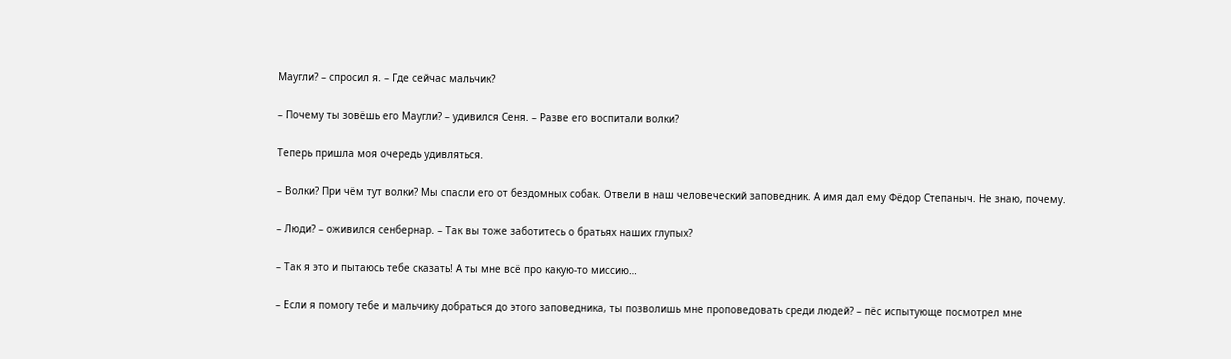Маугли? – спросил я. – Где сейчас мальчик?

– Почему ты зовёшь его Маугли? – удивился Сеня. – Разве его воспитали волки?

Теперь пришла моя очередь удивляться.

– Волки? При чём тут волки? Мы спасли его от бездомных собак. Отвели в наш человеческий заповедник. А имя дал ему Фёдор Степаныч. Не знаю, почему.

– Люди? – оживился сенбернар. – Так вы тоже заботитесь о братьях наших глупых?

– Так я это и пытаюсь тебе сказать! А ты мне всё про какую-то миссию…

– Если я помогу тебе и мальчику добраться до этого заповедника, ты позволишь мне проповедовать среди людей? – пёс испытующе посмотрел мне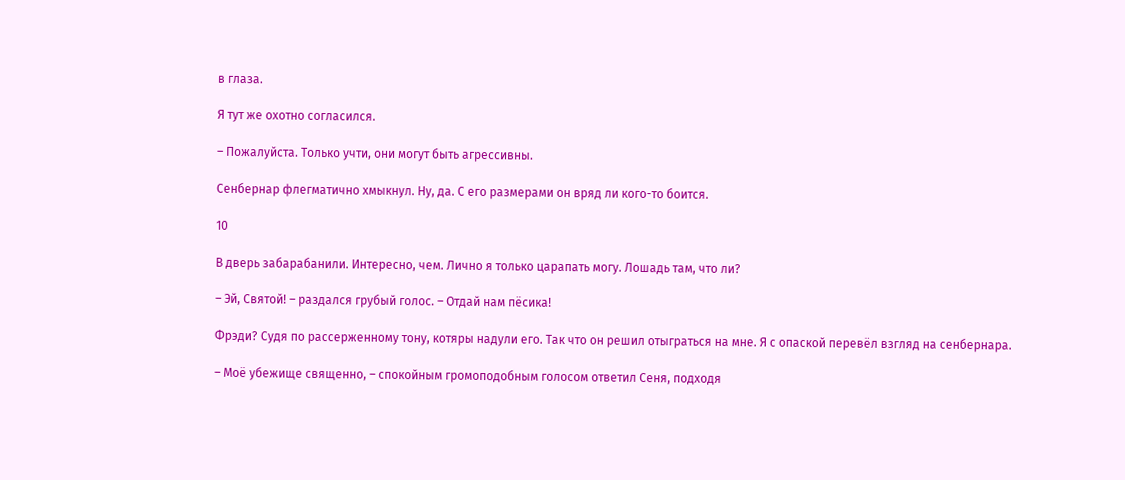в глаза.

Я тут же охотно согласился.

– Пожалуйста. Только учти, они могут быть агрессивны.

Сенбернар флегматично хмыкнул. Ну, да. С его размерами он вряд ли кого-то боится.

10

В дверь забарабанили. Интересно, чем. Лично я только царапать могу. Лошадь там, что ли?

– Эй, Святой! – раздался грубый голос. – Отдай нам пёсика!

Фрэди? Судя по рассерженному тону, котяры надули его. Так что он решил отыграться на мне. Я с опаской перевёл взгляд на сенбернара.

– Моё убежище священно, – спокойным громоподобным голосом ответил Сеня, подходя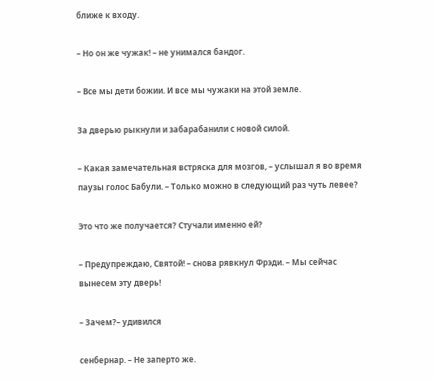ближе к входу.

– Но он же чужак! – не унимался бандог.

– Все мы дети божии. И все мы чужаки на этой земле.

За дверью рыкнули и забарабанили с новой силой.

– Какая замечательная встряска для мозгов, – услышал я во время паузы голос Бабули. – Только можно в следующий раз чуть левее?

Это что же получается? Стучали именно ей?

– Предупреждаю, Святой! – снова рявкнул Фрэди. – Мы сейчас вынесем эту дверь!

– Зачем?– удивился

сенбернар. – Не заперто же.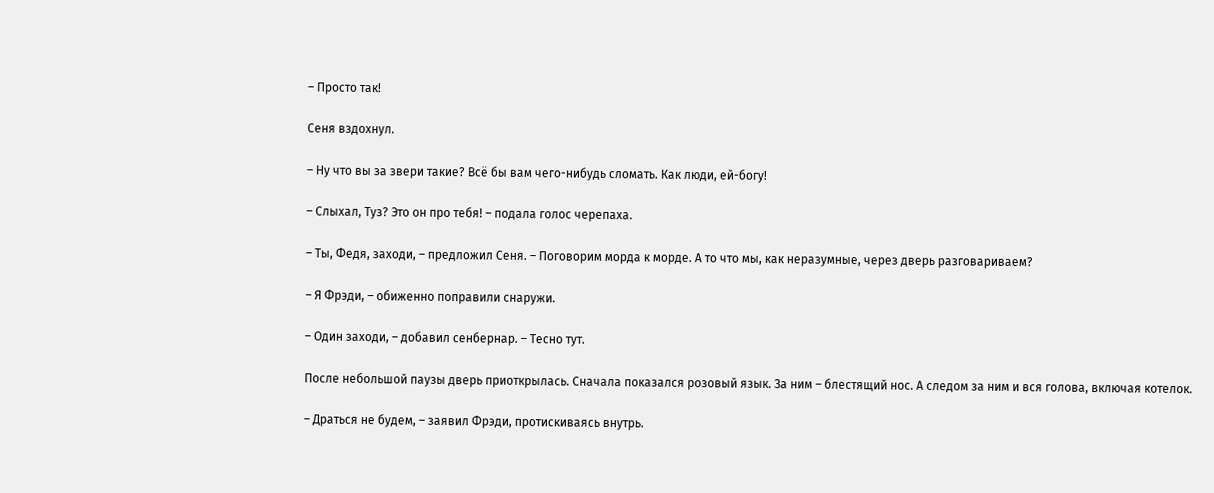– Просто так!

Сеня вздохнул.

– Ну что вы за звери такие? Всё бы вам чего-нибудь сломать. Как люди, ей-богу!

– Слыхал, Туз? Это он про тебя! – подала голос черепаха.

– Ты, Федя, заходи, – предложил Сеня. – Поговорим морда к морде. А то что мы, как неразумные, через дверь разговариваем?

– Я Фрэди, – обиженно поправили снаружи.

– Один заходи, – добавил сенбернар. – Тесно тут.

После небольшой паузы дверь приоткрылась. Сначала показался розовый язык. За ним – блестящий нос. А следом за ним и вся голова, включая котелок.

– Драться не будем, – заявил Фрэди, протискиваясь внутрь.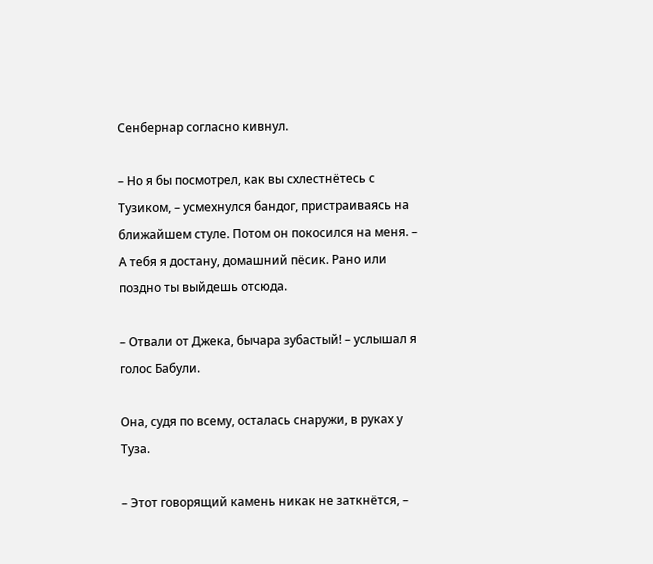Сенбернар согласно кивнул.

– Но я бы посмотрел, как вы схлестнётесь с Тузиком, – усмехнулся бандог, пристраиваясь на ближайшем стуле. Потом он покосился на меня. – А тебя я достану, домашний пёсик. Рано или поздно ты выйдешь отсюда.

– Отвали от Джека, бычара зубастый! – услышал я голос Бабули.

Она, судя по всему, осталась снаружи, в руках у Туза.

– Этот говорящий камень никак не заткнётся, –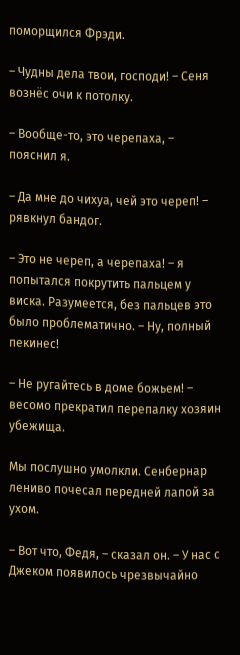поморщился Фрэди.

– Чудны дела твои, господи! – Сеня вознёс очи к потолку.

– Вообще-то, это черепаха, – пояснил я.

– Да мне до чихуа, чей это череп! – рявкнул бандог.

– Это не череп, а черепаха! – я попытался покрутить пальцем у виска. Разумеется, без пальцев это было проблематично. – Ну, полный пекинес!

– Не ругайтесь в доме божьем! – весомо прекратил перепалку хозяин убежища.

Мы послушно умолкли. Сенбернар лениво почесал передней лапой за ухом.

– Вот что, Федя, – сказал он. – У нас с Джеком появилось чрезвычайно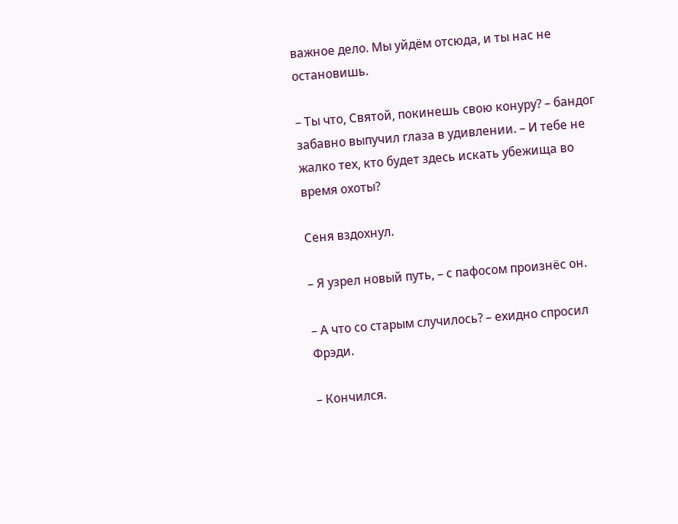важное дело. Мы уйдём отсюда, и ты нас не остановишь.

– Ты что, Святой, покинешь свою конуру? – бандог забавно выпучил глаза в удивлении. – И тебе не жалко тех, кто будет здесь искать убежища во время охоты?

Сеня вздохнул.

– Я узрел новый путь, – с пафосом произнёс он.

– А что со старым случилось? – ехидно спросил Фрэди.

– Кончился.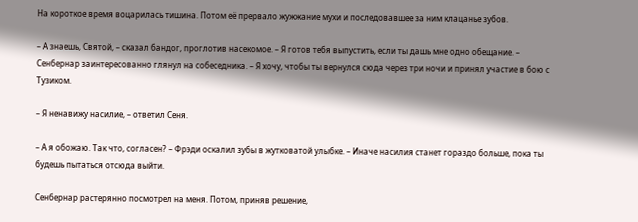На короткое время воцарилась тишина. Потом её прервало жужжание мухи и последовавшее за ним клацанье зубов.

– А знаешь, Святой, – сказал бандог, проглотив насекомое. – Я готов тебя выпустить, если ты дашь мне одно обещание. – Сенбернар заинтересованно глянул на собеседника. – Я хочу, чтобы ты вернулся сюда через три ночи и принял участие в бою с Тузиком.

– Я ненавижу насилие, – ответил Сеня.

– А я обожаю. Так что, согласен? – Фрэди оскалил зубы в жутковатой улыбке. – Иначе насилия станет гораздо больше, пока ты будешь пытаться отсюда выйти.

Сенбернар растерянно посмотрел на меня. Потом, приняв решение,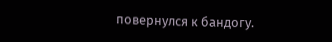повернулся к бандогу.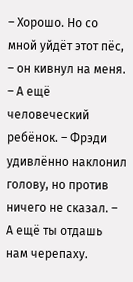– Хорошо. Но со мной уйдёт этот пёс, – он кивнул на меня. – А ещё человеческий ребёнок. – Фрэди удивлённо наклонил голову, но против ничего не сказал. – А ещё ты отдашь нам черепаху.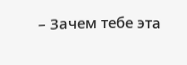– Зачем тебе эта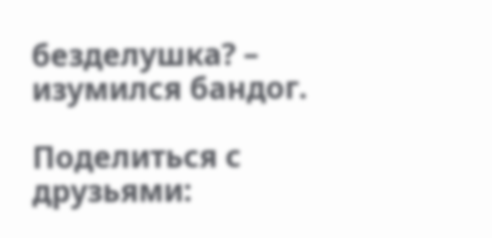безделушка? – изумился бандог.

Поделиться с друзьями: